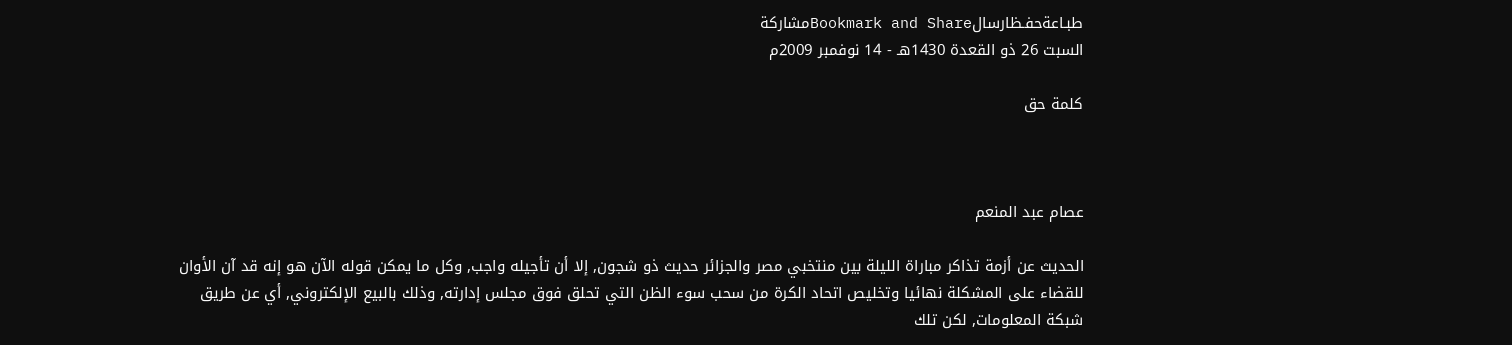طبـاعةحفـظارسالBookmark and Shareمشاركة
السبت 26 ذو القعدة 1430هـ - 14 نوفمبر 2009م

كلمة حق



عصام عبد المنعم

الحديث عن أزمة تذاكر مباراة الليلة بين منتخبي مصر والجزائر حديث ذو شجون, إلا أن تأجيله واجب, وكل ما يمكن قوله الآن هو إنه قد آن الأوان للقضاء على المشكلة نهائيا وتخليص اتحاد الكرة من سحب سوء الظن التي تحلق فوق مجلس إدارته, وذلك بالبيع الإلكتروني, أي عن طريق شبكة المعلومات, لكن تلك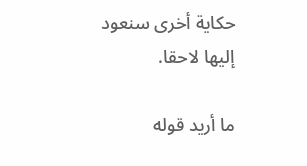حكاية أخرى سنعود إليها لاحقا.

ما أريد قوله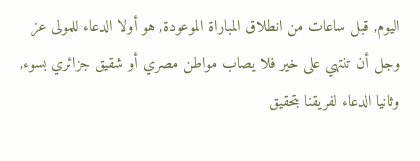اليوم, قبل ساعات من انطلاق المباراة الموعودة, هو أولا الدعاء للمولى عز وجل أن تنتهي على خير فلا يصاب مواطن مصري أو شقيق جزائري بسوء, وثانيا الدعاء لفريقنا بتحقيق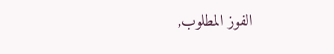الفوز المطلوب,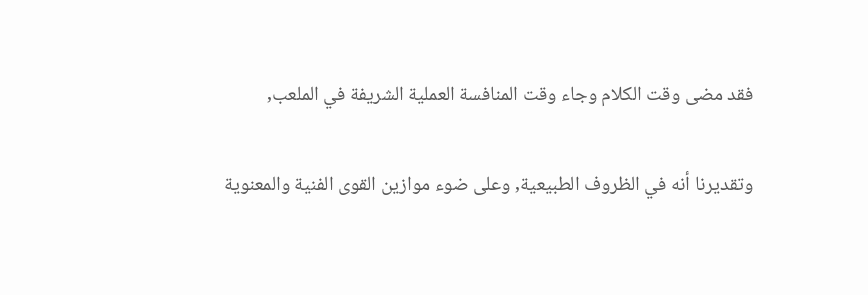فقد مضى وقت الكلام وجاء وقت المنافسة العملية الشريفة في الملعب,

وتقديرنا أنه في الظروف الطبيعية, وعلى ضوء موازين القوى الفنية والمعنوية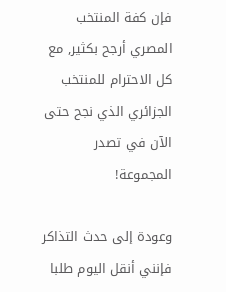فإن كفة المنتخب المصري أرجح بكثير, مع كل الاحترام للمنتخب الجزائري الذي نجح حتى الآن في تصدر المجموعة!

وعودة إلى حدث التذاكر فإنني أنقل اليوم طلبا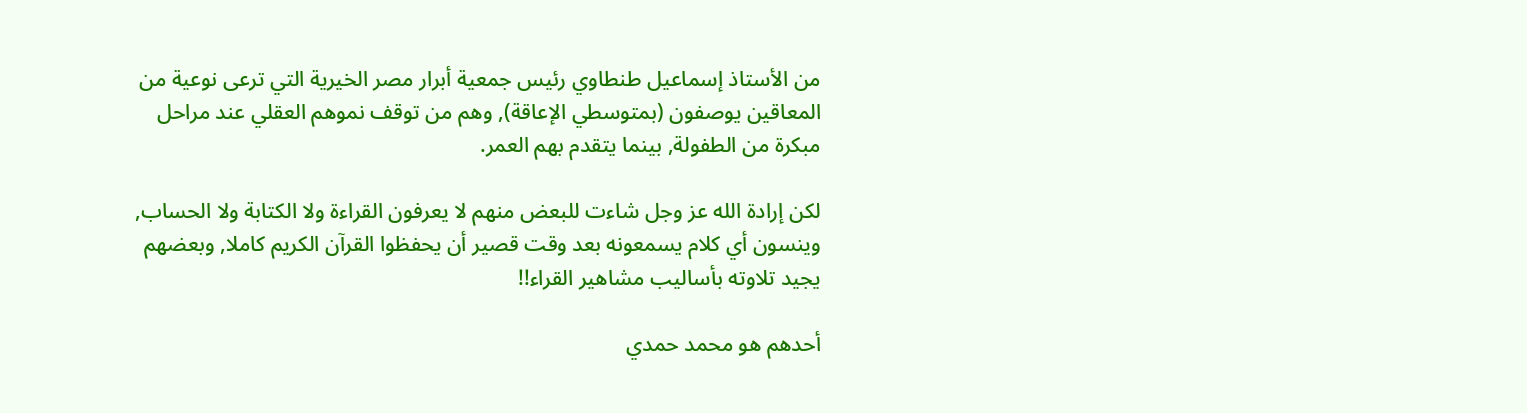من الأستاذ إسماعيل طنطاوي رئيس جمعية أبرار مصر الخيرية التي ترعى نوعية من المعاقين يوصفون (بمتوسطي الإعاقة), وهم من توقف نموهم العقلي عند مراحل مبكرة من الطفولة, بينما يتقدم بهم العمر.

لكن إرادة الله عز وجل شاءت للبعض منهم لا يعرفون القراءة ولا الكتابة ولا الحساب, وينسون أي كلام يسمعونه بعد وقت قصير أن يحفظوا القرآن الكريم كاملا, وبعضهم يجيد تلاوته بأساليب مشاهير القراء!!

أحدهم هو محمد حمدي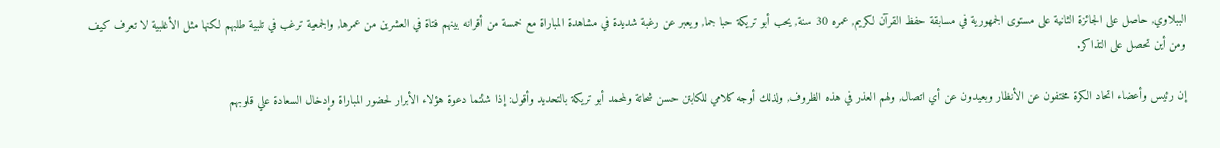الببلاوي, حاصل على الجائزة الثانية على مستوى الجمهورية في مسابقة حفظ القرآن لكريم, عمره 30 سنة, يحب أبو تريكة حبا جما, ويعبر عن رغبة شديدة في مشاهدة المباراة مع خمسة من أقرانه بينهم فتاة في العشرين من عمرها, والجمعية ترغب في تلبية طلبهم لكنها مثل الأغلبية لا تعرف كيف ومن أين تحصل على التذاكر.

إن رئيس وأعضاء اتحاد الكرة مختفون عن الأنظار وبعيدون عن أي اتصال, ولهم العذر في هذه الظروف, ولذلك أوجه كلامي للكابتن حسن شحاتة ولمحمد أبو تريكة بالتحديد وأقول: إذا شئتما دعوة هؤلاء الأبرار لحضور المباراة وإدخال السعادة علي قلوبهم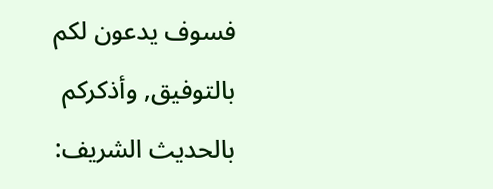فسوف يدعون لكم بالتوفيق, وأذكركم بالحديث الشريف: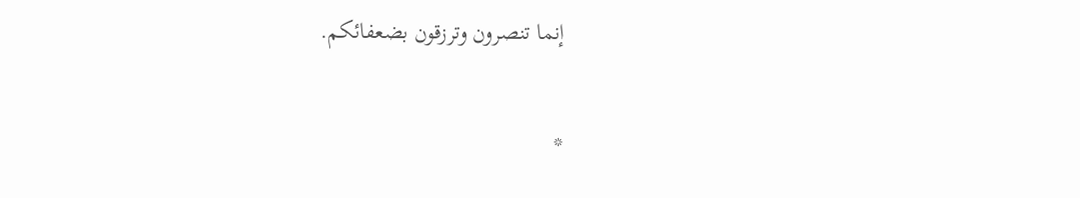إنما تنصرون وترزقون بضعفائكم.

*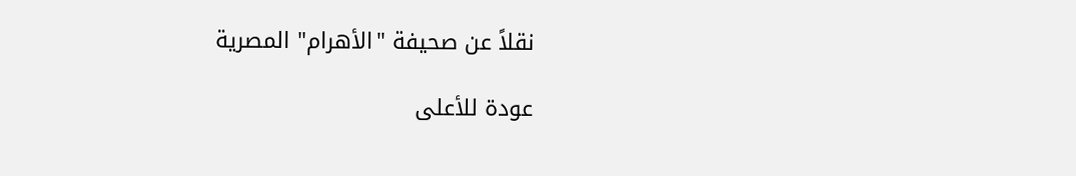نقلاً عن صحيفة "الأهرام" المصرية

عودة للأعلى